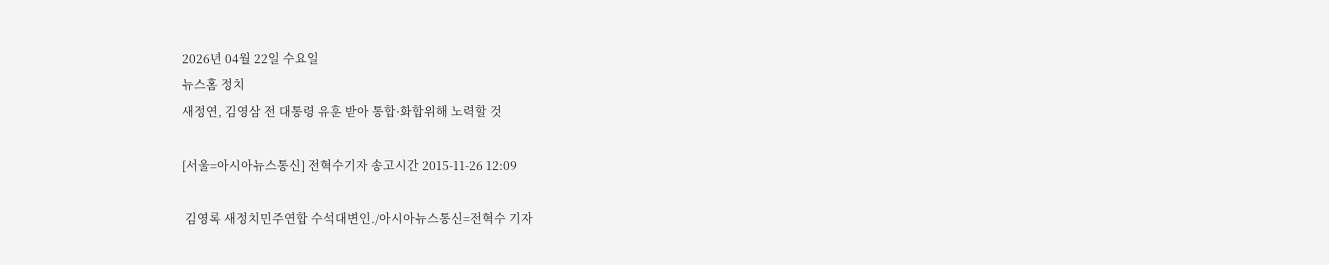2026년 04월 22일 수요일
뉴스홈 정치
새정연, 김영삼 전 대통령 유훈 받아 통합·화합위해 노력할 것

[서울=아시아뉴스통신] 전혁수기자 송고시간 2015-11-26 12:09

 김영록 새정치민주연합 수석대변인./아시아뉴스통신=전혁수 기자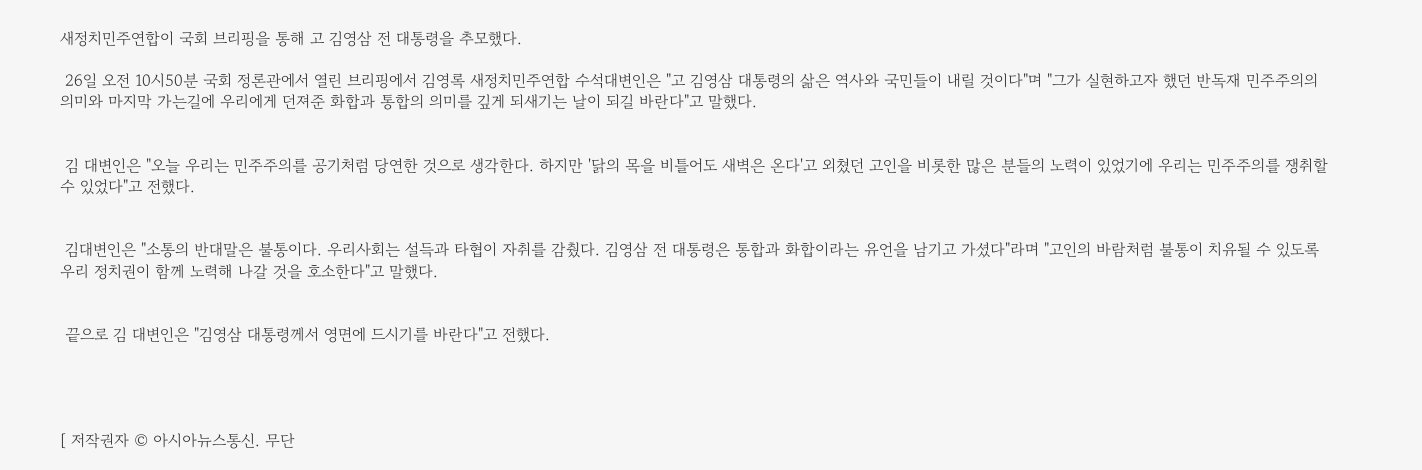새정치민주연합이 국회 브리핑을 통해 고 김영삼 전 대통령을 추모했다.

 26일 오전 10시50분 국회 정론관에서 열린 브리핑에서 김영록 새정치민주연합 수석대변인은 "고 김영삼 대통령의 삶은 역사와 국민들이 내릴 것이다"며 "그가 실현하고자 했던 반독재 민주주의의 의미와 마지막 가는길에 우리에게 던져준 화합과 통합의 의미를 깊게 되새기는 날이 되길 바란다"고 말했다.


 김 대변인은 "오늘 우리는 민주주의를 공기처럼 당연한 것으로 생각한다. 하지만 '닭의 목을 비틀어도 새벽은 온다'고 외쳤던 고인을 비롯한 많은 분들의 노력이 있었기에 우리는 민주주의를 쟁취할 수 있었다"고 전했다.


 김대변인은 "소통의 반대말은 불통이다. 우리사회는 설득과 타협이 자취를 감췄다. 김영삼 전 대통령은 통합과 화합이라는 유언을 남기고 가셨다"라며 "고인의 바람처럼 불통이 치유될 수 있도록 우리 정치권이 함께 노력해 나갈 것을 호소한다"고 말했다.


 끝으로 김 대변인은 "김영삼 대통령께서 영면에 드시기를 바란다"고 전했다.




[ 저작권자 © 아시아뉴스통신. 무단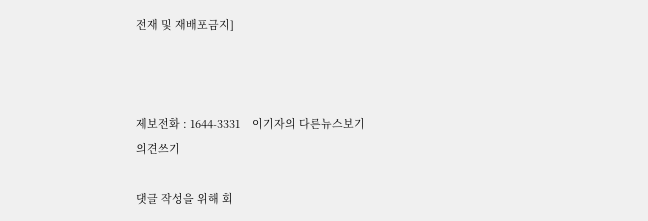전재 및 재배포금지]



제보전화 : 1644-3331    이기자의 다른뉴스보기
의견쓰기

댓글 작성을 위해 회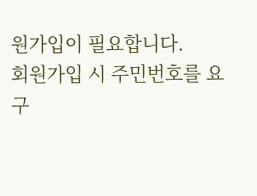원가입이 필요합니다.
회원가입 시 주민번호를 요구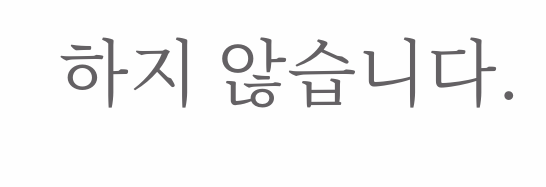하지 않습니다.